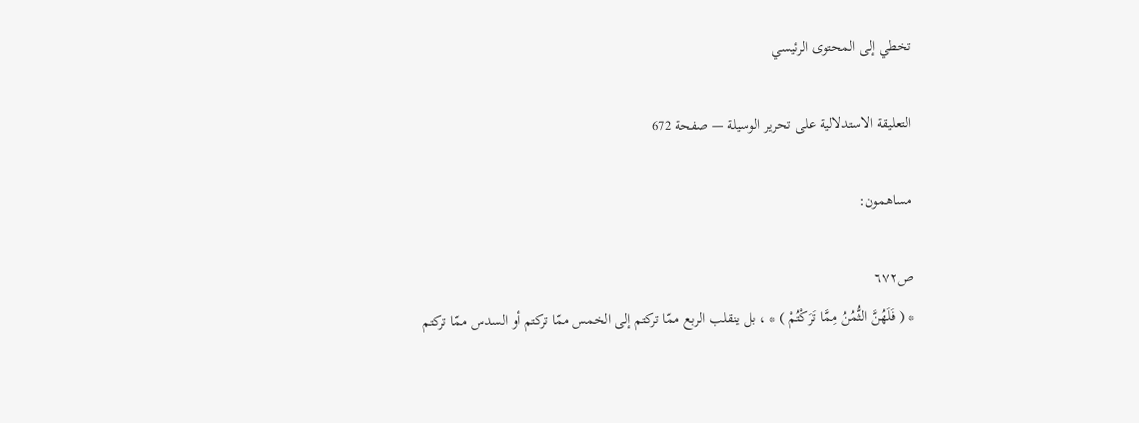تخطي إلى المحتوى الرئيسي

التعليقة الاستدلالية على تحرير الوسيلة — صفحة 672

مساهمون:

ص٦٧٢
* ( فَلَهُنَّ الثُّمُنُ مِمَّا تَرَكْتُمْ ) * ، بل ينقلب الربع ممّا تركتم إلى الخمس ممّا تركتم أو السدس ممّا تركتم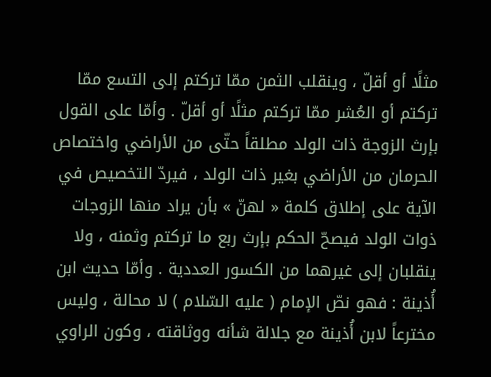مثلًا أو أقلّ ، وينقلب الثمن ممّا تركتم إلى التسع ممّا تركتم أو العُشر ممّا تركتم مثلًا أو أقلّ . وأمّا على القول بإرث الزوجة ذات الولد مطلقاً حتّى من الأراضي واختصاص الحرمان من الأراضي بغير ذات الولد ، فيردّ التخصيص في الآية على إطلاق كلمة « لهنّ » بأن يراد منها الزوجات ذوات الولد فيصحّ الحكم بإرث ربع ما تركتم وثمنه ، ولا ينقلبان إلى غيرهما من الكسور العددية . وأمّا حديث ابن أُذينة : فهو نصّ الإمام ( عليه السّلام ) لا محالة ، وليس مخترعاً لابن أُذينة مع جلالة شأنه ووثاقته ، وكون الراوي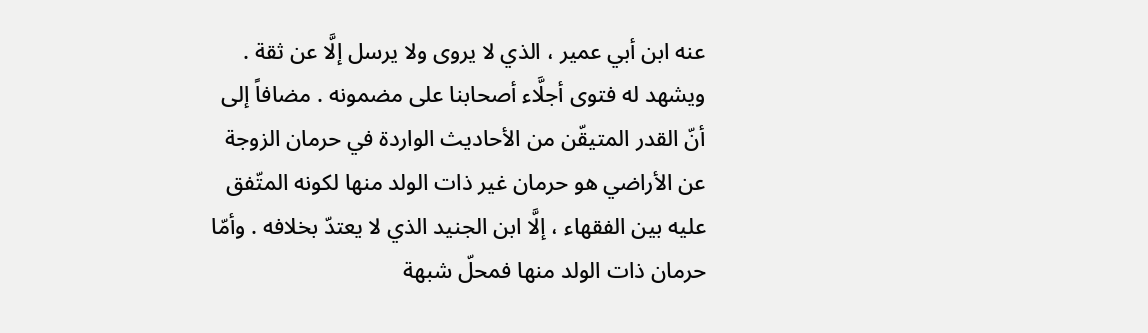عنه ابن أبي عمير ، الذي لا يروى ولا يرسل إلَّا عن ثقة . ويشهد له فتوى أجلَّاء أصحابنا على مضمونه . مضافاً إلى أنّ القدر المتيقّن من الأحاديث الواردة في حرمان الزوجة عن الأراضي هو حرمان غير ذات الولد منها لكونه المتّفق عليه بين الفقهاء ، إلَّا ابن الجنيد الذي لا يعتدّ بخلافه . وأمّا حرمان ذات الولد منها فمحلّ شبهة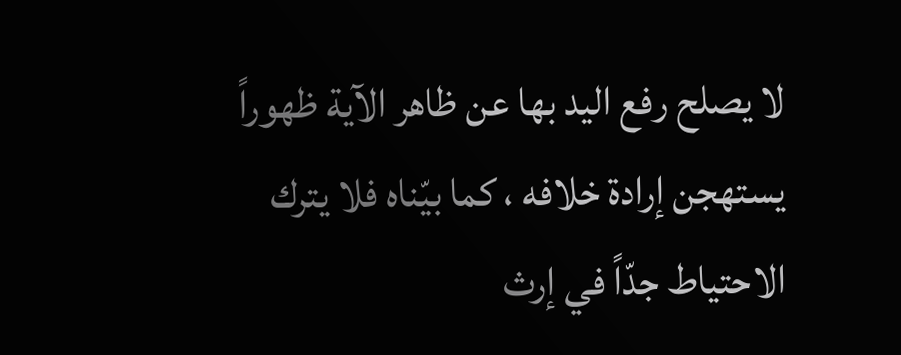لا يصلح رفع اليد بها عن ظاهر الآية ظهوراً يستهجن إرادة خلافه ، كما بيّناه فلا يترك الاحتياط جدّاً في إرث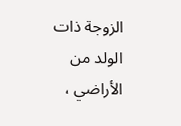الزوجة ذات الولد من الأراضي ،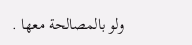ولو بالمصالحة معها .